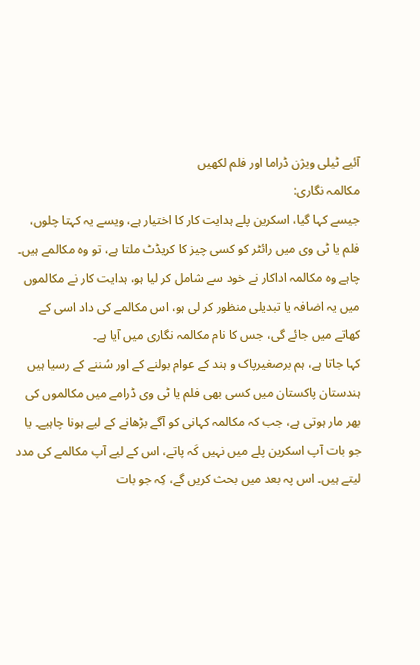آئیے ٹیلی ویژن ڈراما اور فلم لکھیں
مکالمہ نگاری:
جیسے کہا گیا، اسکرین پلے ہدایت کار کا اختیار ہے، ویسے یہ کہتا چلوں، فلم یا ٹی وی میں رائٹر کو کسی چیز کا کریڈٹ ملتا ہے، تو وہ مکالمے ہیں۔ چاہے وہ مکالمہ اداکار نے خود سے شامل کر لیا ہو، ہدایت کار نے مکالموں میں یہ اضافہ یا تبدیلی منظور کر لی ہو، اس مکالمے کی داد اسی کے کھاتے میں جائے گی، جس کا نام مکالمہ نگاری میں آیا ہے۔
کہا جاتا ہے، ہم برصغیرپاک و ہند کے عوام بولنے کے اور سُننے کے رسیا ہیں ہندستان پاکستان میں کسی بھی فلم یا ٹی وی ڈرامے میں مکالموں کی بھر مار ہوتی ہے، جب کہ مکالمہ کہانی کو آگے بڑھانے کے لیے ہونا چاہیے۔ یا جو بات آپ اسکرین پلے میں نہیں کَہ پاتے، اس کے لیے آپ مکالمے کی مدد لیتے ہیں۔ اس پہ بعد میں بحث کریں گے، کِہ جو بات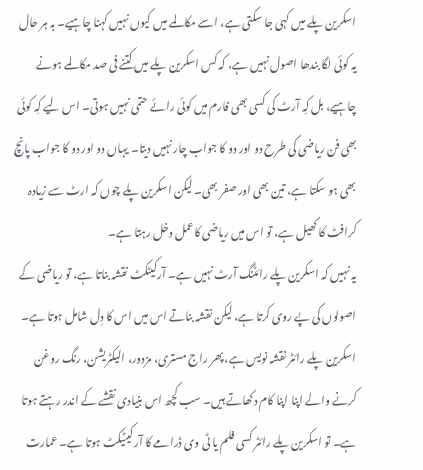اسکرین پلے میں کہی جا سکتی ہے، اسے مکالمے میں کیوں نہیں کہنا چاہیے۔ بہ ہر حال یہ کوئی لگا بندھا اصول نہیں ہے، کہ کس اسکرین پلے میں کتنے فی صد مکالمے ہونے چاہیے، بل کِہ آرٹ کی کسی بھی فارم میں کوئی رائے حتمی نہیں ہوتی۔ اس لیے کِہ کوئی بھی فن ریاضی کی طرح دو اور دو کا جواب چار نہیں دیتا۔ یہاں دو اور دو کا جواب پانچ بھی ہو سکتا ہے، تین بھی اور صفر بھی۔ لیکن اسکرین پلے چوں کہ ارٹ سے زیادہ کرافٹ کا کھیل ہے، تو اس میں ریاضی کاعمل دخل رہتا ہے۔
یہ نہیں کہ اسکرین پلے رائٹنگ آرٹ نہیں ہے۔ آرکیٹکٹ نقشہ بناتا ہے، تو ریاضی کے اصولوں کی پے روی کرتا ہے، لیکن نقشہ بناتے اس میں اس کا دِل شامل ہوتا ہے۔ اسکرین پلے رائٹر نقشہ نویس ہے، پھر راج مستری، مزدور، الیکٹریشن، رنگ روغن کرنے والے اپنا اپنا کام دکھاتے ہیں۔ سب کچھ اس بنیادی نقشے کے اندر رہتے ہوتا ہے۔ تو اسکرین پلے رائٹر کسی فلم یا ٹی وی ڈرامے کا آرکیٹیکٹ ہوتا ہے۔ عمارت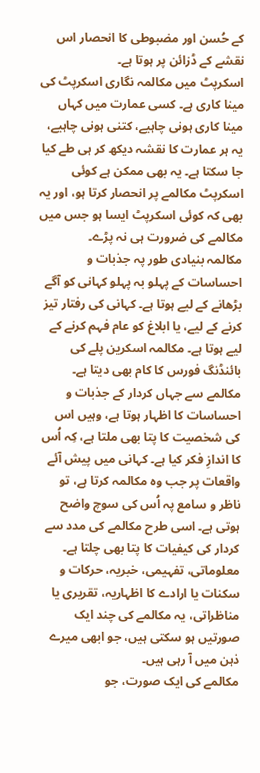کے حُسن اور مضبوطی کا انحصار اس نقشے کے ڈزائن پر ہوتا ہے۔
اسکرپٹ میں مکالمہ نگاری اسکرپٹ کی مینا کاری ہے۔ کسی عمارت میں کہاں مینا کاری ہونی چاہیے، کتنی ہونی چاہیے، یہ ہر عمارت کا نقشہ دیکھ کر ہی طے کیا جا سکتا ہے۔ یہ بھی ممکن ہے کوئی اسکرپٹ مکالمے پر انحصار کرتا ہو، اور یہ بھی کہ کوئی اسکرپٹ ایسا ہو جس میں مکالمے کی ضرورت ہی نہ پڑے۔
مکالمہ بنیادی طور پہ جذبات و احساسات کے پہلو بہ پہلو کہانی کو آگے بڑھانے کے لیے ہوتا ہے۔ کہانی کی رفتار تیز کرنے کے لیے، یا ابلاغ کو عام فہم کرنے کے لیے ہوتا ہے۔ مکالمہ اسکرین پلے کی بائنڈنگ فورس کا کام بھی دیتا ہے۔ مکالمے سے جہاں کردار کے جذبات و احساسات کا اظہار ہوتا ہے، وہیں اس کی شخصیت کا پتا بھی ملتا ہے، کِہ اُس کا اندازِ فکر کیا ہے۔ کہانی میں پیش آئے واقعات پر جب وہ مکالمہ کرتا ہے، تو ناظر و سامع پہ اُس کی سوچ واضح ہوتی ہے۔ اسی طرح مکالمے کی مدد سے کردار کی کیفیات کا پتا بھی چلتا ہے۔ معلوماتی، تفہیمی، خبریہ، حرکات و سکنات یا ارادے کا اظہاریہ، تقریری یا مناظراتی، یہ مکالمے کی چند ایک صورتیں ہو سکتی ہیں، جو ابھی میرے ذہن میں آ رہی ہیں۔
مکالمے کی ایک صورت، جو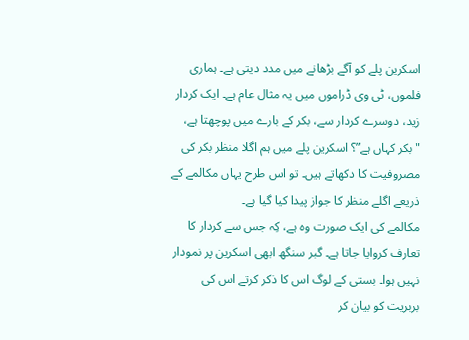اسکرین پلے کو آگے بڑھانے میں مدد دیتی ہے۔ ہماری فلموں، ٹی وی ڈراموں میں یہ مثال عام ہے۔ ایک کردار زید، دوسرے کردار سے، بکر کے بارے میں پوچھتا ہے، "بکر کہاں ہے”؟ اسکرین پلے میں ہم اگلا منظر بکر کی مصروفیت کا دکھاتے ہیں۔ تو اس طرح یہاں مکالمے کے ذریعے اگلے منظر کا جواز پیدا کیا گیا ہے۔
مکالمے کی ایک صورت وہ ہے، کِہ جس سے کردار کا تعارف کروایا جاتا ہے۔ گبر سنگھ ابھی اسکرین پر نمودار نہیں ہوا۔ بستی کے لوگ اس کا ذکر کرتے اس کی بربریت کو بیان کر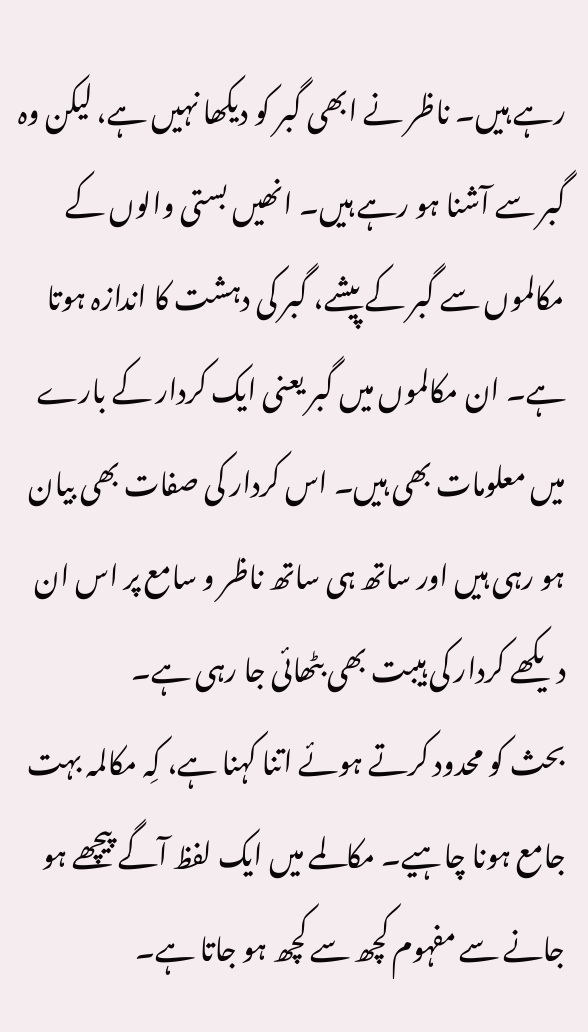رہے ہیں۔ ناظر نے ابھی گبر کو دیکھا نہیں ہے، لیکن وہ گبر سے آشنا ہو رہے ہیں۔ انھیں بستی والوں کے مکالموں سے گبر کے پیشے، گبر کی دہشت کا اندازہ ہوتا ہے۔ ان مکالموں میں گبر یعنی ایک کردار کے بارے میں معلومات بھی ہیں۔ اس کردار کی صفات بھی بیان ہو رہی ہیں اور ساتھ ہی ساتھ ناظر و سامع پر اس ان دیکھے کردار کی ہیبت بھی بٹھائی جا رہی ہے۔
بحث کو محدود کرتے ہوئے اتنا کہنا ہے، کِہ مکالمہ بہت جامع ہونا چاہیے۔ مکالمے میں ایک لفظ آگے پیچھے ہو جانے سے مفہوم کچھ سے کچھ ہو جاتا ہے۔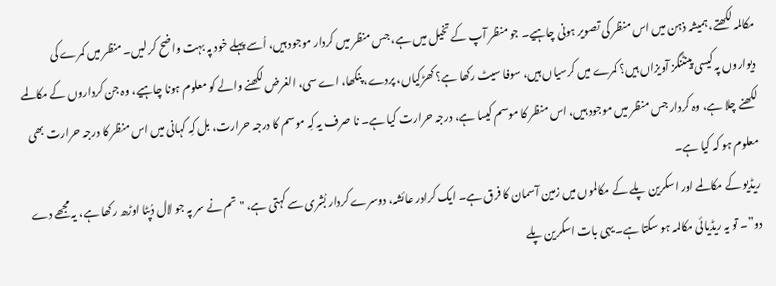مکالمہ لکھتے، ہمیشہ ذہن میں اس منظر کی تصویر ہونی چاہیے۔ جو منظر آپ کے تخیل میں ہے، جس منظر میں کردار موجود ہیں، اُسے پہلے خود پہ بہت واضح کر لیں۔ منظر میں کمرے کی دیواروں پہ کیسی پینٹنگز آویزاں ہیں؟ کمرے میں کرسیاں ہیں، سوفا سیٹ رکھا ہے؟ کھڑکیاں، پردے، پنکھا، اے سی، الغرض لکھنے والے کو معلوم ہونا چاہیے، وہ جن کرداروں کے مکالمے لکھنے چلا ہے، وہ کردار جس منظر میں موجود ہیں، اس منظر کا موسم کیسا ہے، درجہ حرارت کیا ہے۔ نا صرف یہ کِہ موسم کا درجہ حرارت، بل کِہ کہانی میں اس منظر کا درجہ حرارت بھی معلوم ہو کہ کیا ہے۔
ریڈیو کے مکالمے اور اسکرین پلے کے مکالموں میں زمین آسمان کا فرق ہے۔ ایک کرادر عائشہ، دوسرے کردار بُشری سے کہتی ہے، "تم نے سر پہ جو لال دُپٹا اوڑھ رکھا ہے، یہ مجھے دے دو”۔ تو یہ ریڈیائی مکالمہ ہو سکتا ہے۔ یہی بات اسکرین پلے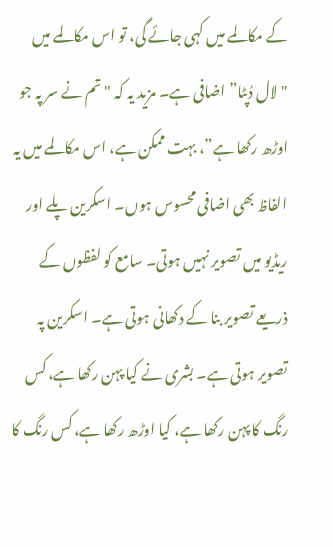کے مکالمے میں کہی جائے گی، تو اس مکالمے میں "لال دُپٹا” اضافی ہے۔ مزید یہ کہ "تم نے سر پہ جو اوڑھ رکھا ہے”، بہت ممکن ہے، اس مکالمے میں یہ الفاظ بھی اضافی محسوس ہوں۔ اسکرین پلے اور ریڈیو میں تصویر نہیں ہوتی۔ سامع کو لفظوں کے ذریعے تصویر بنا کے دکھانی ہوتی ہے۔ اسکرین پہ تصویر ہوتی ہے۔ بشری نے کیا پہن رکھا ہے، کس رنگ کا پہن رکھا ہے، کیا اوڑھ رکھا ہے، کس رنگ کا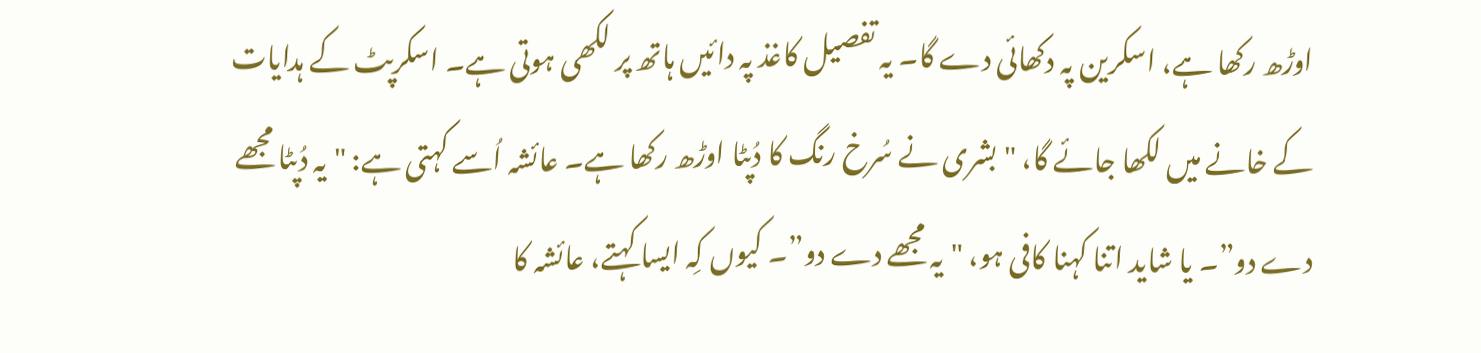اوڑھ رکھا ہے، اسکرین پہ دکھائی دے گا۔ یہ تفصیل کاغذ پہ دائیں ہاتھ پر لکھی ہوتی ہے۔ اسکرپٹ کے ہدایات کے خانے میں لکھا جائے گا، "بشری نے سُرخ رنگ کا دُپٹا اوڑھ رکھا ہے۔ عائشہ اُسے کہتی ہے: "یہ دُپٹا مجھے دے دو”۔ یا شاید اتنا کہنا کافی ہو، "یہ مجھے دے دو”۔ کیوں کِہ ایسا کہتے، عائشہ کا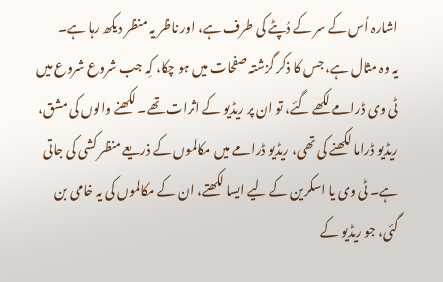اشارہ اُس کے سر کے دُپٹے کی طرف ہے، اور ناظر یہ منظر دیکھ رہا ہے۔
یہ وہ مثال ہے، جس کا ذکر گزشتہ صفحات میں ہو چکا، کِہ جب شروع شروع میں ٹی وی ڈرامے لکھے گئے، تو ان پر ریڈیو کے اثرات تھے۔ لکھنے والوں کی مشق، ریڈیو ڈراما لکھنے کی تھی، ریڈیو ڈرامے میں مکالموں کے ذریعے منظر کشی کی جاتی ہے۔ ٹی وی یا اسکرین کے لیے ایسا لکھتے، ان کے مکالموں کی یہ خامی بن گئی، جو ریڈیو کے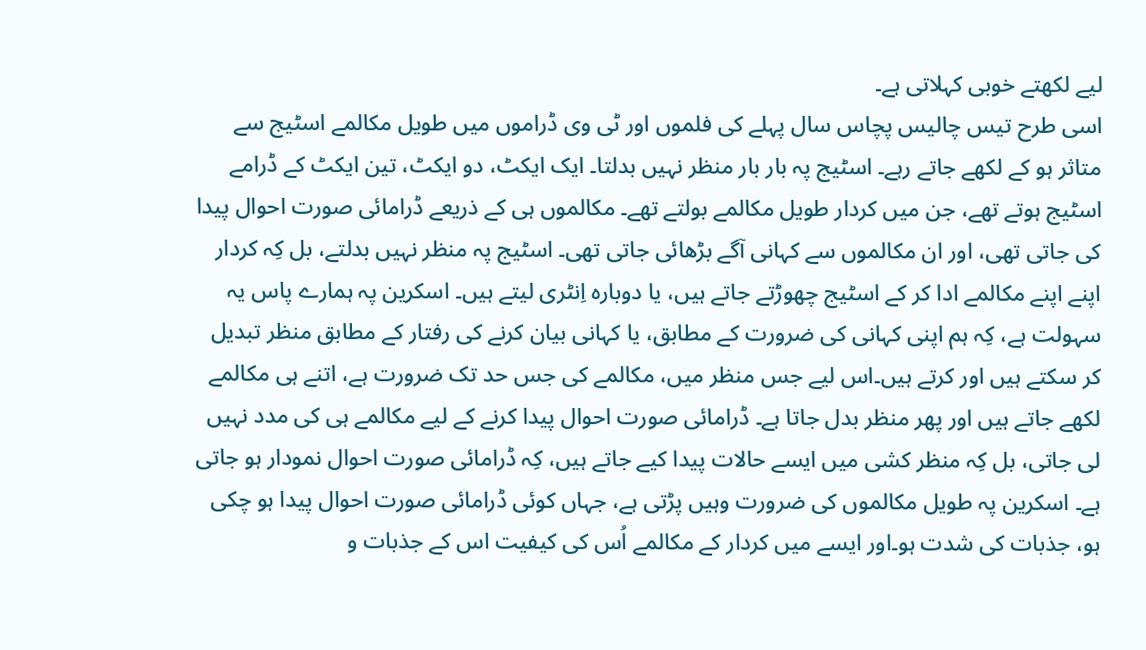لیے لکھتے خوبی کہلاتی ہے۔
اسی طرح تیس چالیس پچاس سال پہلے کی فلموں اور ٹی وی ڈراموں میں طویل مکالمے اسٹیج سے متاثر ہو کے لکھے جاتے رہے۔ اسٹیج پہ بار بار منظر نہیں بدلتا۔ ایک ایکٹ، دو ایکٹ، تین ایکٹ کے ڈرامے اسٹیج ہوتے تھے، جن میں کردار طویل مکالمے بولتے تھے۔ مکالموں ہی کے ذریعے ڈرامائی صورت احوال پیدا کی جاتی تھی، اور ان مکالموں سے کہانی آگے بڑھائی جاتی تھی۔ اسٹیج پہ منظر نہیں بدلتے، بل کِہ کردار اپنے اپنے مکالمے ادا کر کے اسٹیج چھوڑتے جاتے ہیں، یا دوبارہ اِنٹری لیتے ہیں۔ اسکرین پہ ہمارے پاس یہ سہولت ہے، کِہ ہم اپنی کہانی کی ضرورت کے مطابق، یا کہانی بیان کرنے کی رفتار کے مطابق منظر تبدیل کر سکتے ہیں اور کرتے ہیں۔اس لیے جس منظر میں، مکالمے کی جس حد تک ضرورت ہے، اتنے ہی مکالمے لکھے جاتے ہیں اور پھر منظر بدل جاتا ہے۔ ڈرامائی صورت احوال پیدا کرنے کے لیے مکالمے ہی کی مدد نہیں لی جاتی، بل کِہ منظر کشی میں ایسے حالات پیدا کیے جاتے ہیں، کِہ ڈرامائی صورت احوال نمودار ہو جاتی ہے۔ اسکرین پہ طویل مکالموں کی ضرورت وہیں پڑتی ہے، جہاں کوئی ڈرامائی صورت احوال پیدا ہو چکی ہو، جذبات کی شدت ہو۔اور ایسے میں کردار کے مکالمے اُس کی کیفیت اس کے جذبات و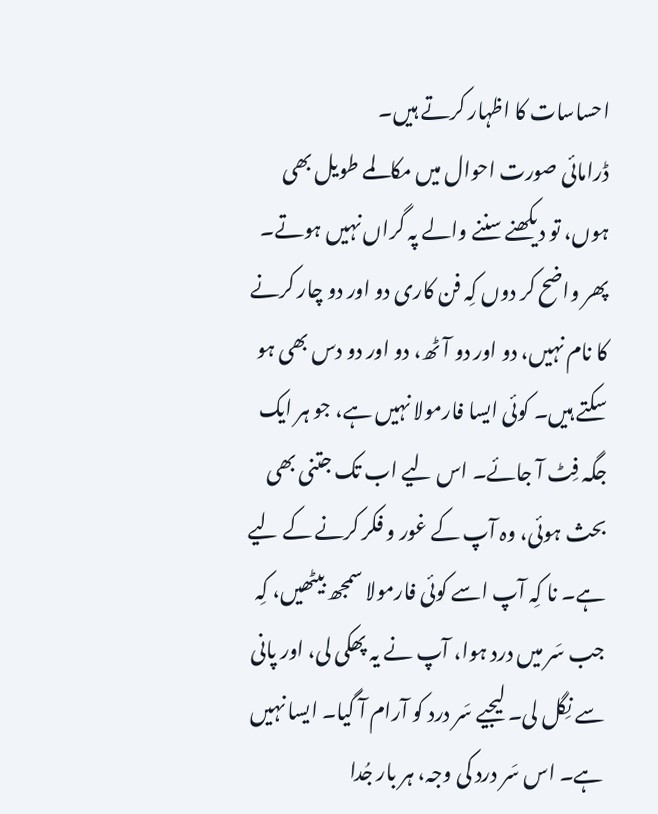احساسات کا اظہار کرتے ہیں۔
ڈرامائی صورت احوال میں مکالمے طویل بھی ہوں، تو دیکھنے سننے والے پہ گراں نہیں ہوتے۔
پھر واضح کر دوں کِہ فن کاری دو اور دو چار کرنے کا نام نہیں، دو اور دو آٹھ، دو اور دو دس بھی ہو سکتے ہیں۔ کوئی ایسا فارمولا نہیں ہے، جو ہر ایک جگہ فِٹ آ جائے۔ اس لیے اب تک جتنی بھی بحث ہوئی، وہ آپ کے غور و فکر کرنے کے لیے ہے۔ نا کِہ آپ اسے کوئی فارمولا سمجھ بیٹھیں، کِہ جب سَر میں درد ہوا، آپ نے یہ پھکی لی، اور پانی سے نِگل لی۔ لیجیے سَر درد کو آرام آ گیا۔ ایسا نہیں ہے۔ اس سَر درد کی وجہ، ہر بار جُدا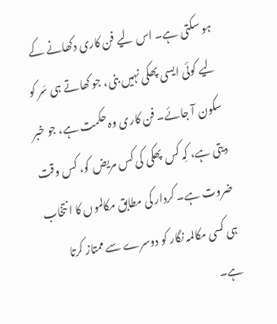ہو سکتی ہے۔ اس لیے فن کاری دکھانے کے لیے کوئی ایسی پھکی نہیں بنی، جو کھاتے ہی سَر کو سکون آ جائے۔ فن کاری وہ حکمت ہے، جو خبر دیتی ہے، کِہ کس پھکی کی کس مریض کو، کس وقت ضروت ہے۔ کردار کی مطابق مکالموں کا انتخاب ہی کسی مکالمہ نگار کو دوسرے سے ممتاز کرتا ہے۔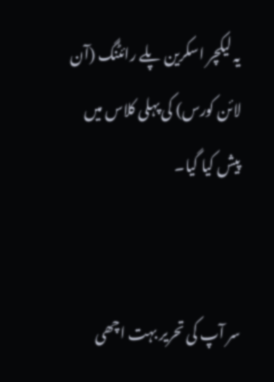یہ لیکچر اسکرین پلے رائٹنگ (آن لائن کورس) کی پہلی کلاس میں پیش کیا گیا۔


سر آپ کی تحریر بہت اچھی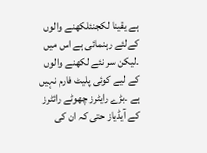ہے یقینا لکجنئلکھنے والوں کےلئے رہنمائی ہے اس میں ۔لیکن سر نئے لکھنے والوں کے لیے کوئی پلیٹ فارم نہیں ہے ۔بڑے رایٹرز چھوٹے رائٹرز کے آیڈیاز حتی کہ ان کی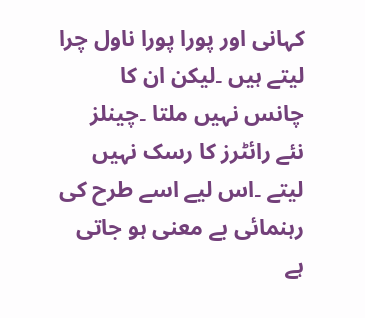کہانی اور پورا پورا ناول چرا لیتے ہیں ۔لیکن ان کا چانس نہیں ملتا ۔چینلز نئے رائٹرز کا رسک نہیں لیتے ۔اس لیے اسے طرح کی رہنمائی بے معنی ہو جاتی ہے